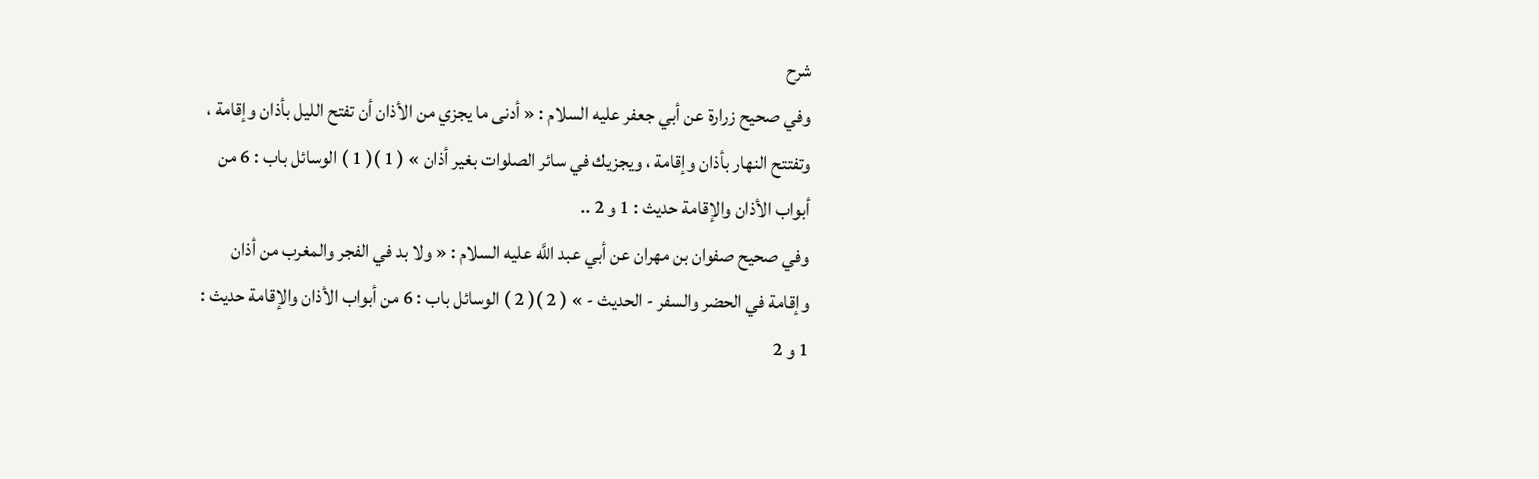شرح
وفي صحيح زرارة عن أبي جعفر عليه السلام : « أدنى ما يجزي من الأذان أن تفتح الليل بأذان وإقامة ، وتفتتح النهار بأذان وإقامة ، ويجزيك في سائر الصلوات بغير أذان » ( 1 )( 1 ) الوسائل باب : 6 من أبواب الأذان والإقامة حديث : 1 و 2 ..
وفي صحيح صفوان بن مهران عن أبي عبد اللَّه عليه السلام : « ولا بد في الفجر والمغرب من أذان وإقامة في الحضر والسفر - الحديث - » ( 2 )( 2 ) الوسائل باب : 6 من أبواب الأذان والإقامة حديث : 1 و 2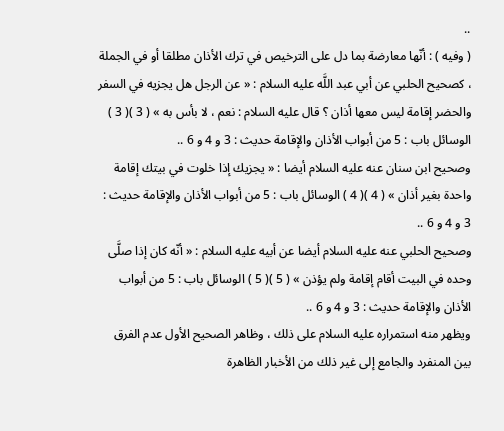..
( وفيه ) : أنّها معارضة بما دل على الترخيص في ترك الأذان مطلقا أو في الجملة ، كصحيح الحلبي عن أبي عبد اللَّه عليه السلام : « عن الرجل هل يجزيه في السفر والحضر إقامة ليس معها أذان ؟ قال عليه السلام : نعم ، لا بأس به » ( 3 )( 3 ) الوسائل باب : 5 من أبواب الأذان والإقامة حديث : 3 و 4 و 6 ..
وصحيح ابن سنان عنه عليه السلام أيضا : « يجزيك إذا خلوت في بيتك إقامة واحدة بغير أذان » ( 4 )( 4 ) الوسائل باب : 5 من أبواب الأذان والإقامة حديث : 3 و 4 و 6 ..
وصحيح الحلبي عنه عليه السلام أيضا عن أبيه عليه السلام : « أنّه كان إذا صلَّى وحده في البيت أقام إقامة ولم يؤذن » ( 5 )( 5 ) الوسائل باب : 5 من أبواب الأذان والإقامة حديث : 3 و 4 و 6 ..
ويظهر منه استمراره عليه السلام على ذلك ، وظاهر الصحيح الأول عدم الفرق بين المنفرد والجامع إلى غير ذلك من الأخبار الظاهرة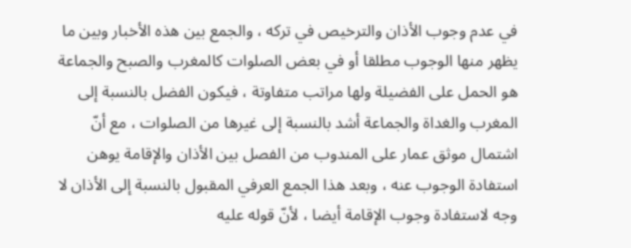في عدم وجوب الأذان والترخيص في تركه ، والجمع بين هذه الأخبار وبين ما يظهر منها الوجوب مطلقا أو في بعض الصلوات كالمغرب والصبح والجماعة هو الحمل على الفضيلة ولها مراتب متفاوتة ، فيكون الفضل بالنسبة إلى المغرب والغداة والجماعة أشد بالنسبة إلى غيرها من الصلوات ، مع أنّ اشتمال موثق عمار على المندوب من الفصل بين الأذان والإقامة يوهن استفادة الوجوب عنه ، وبعد هذا الجمع العرفي المقبول بالنسبة إلى الأذان لا وجه لاستفادة وجوب الإقامة أيضا ، لأنّ قوله عليه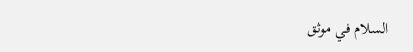السلام في موثق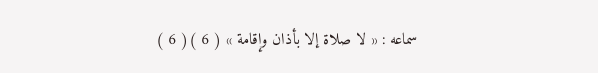سماعه : « لا صلاة إلا بأذان وإقامة » ( 6 )( 6 )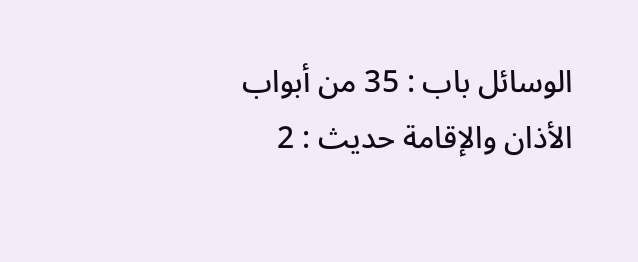الوسائل باب : 35 من أبواب الأذان والإقامة حديث : 2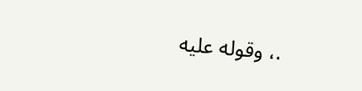.، وقوله عليه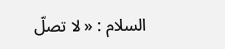السلام : « لا تصلّ